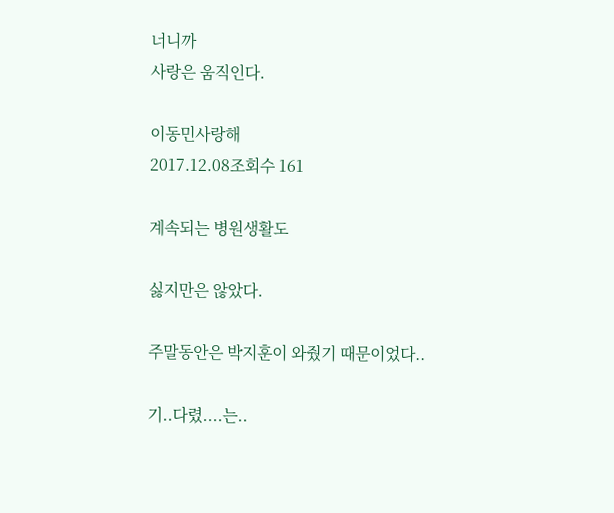너니까
사랑은 움직인다.

이동민사랑해
2017.12.08조회수 161

계속되는 병원생활도

싫지만은 않았다.

주말동안은 박지훈이 와줬기 때문이었다..

기..다렸....는..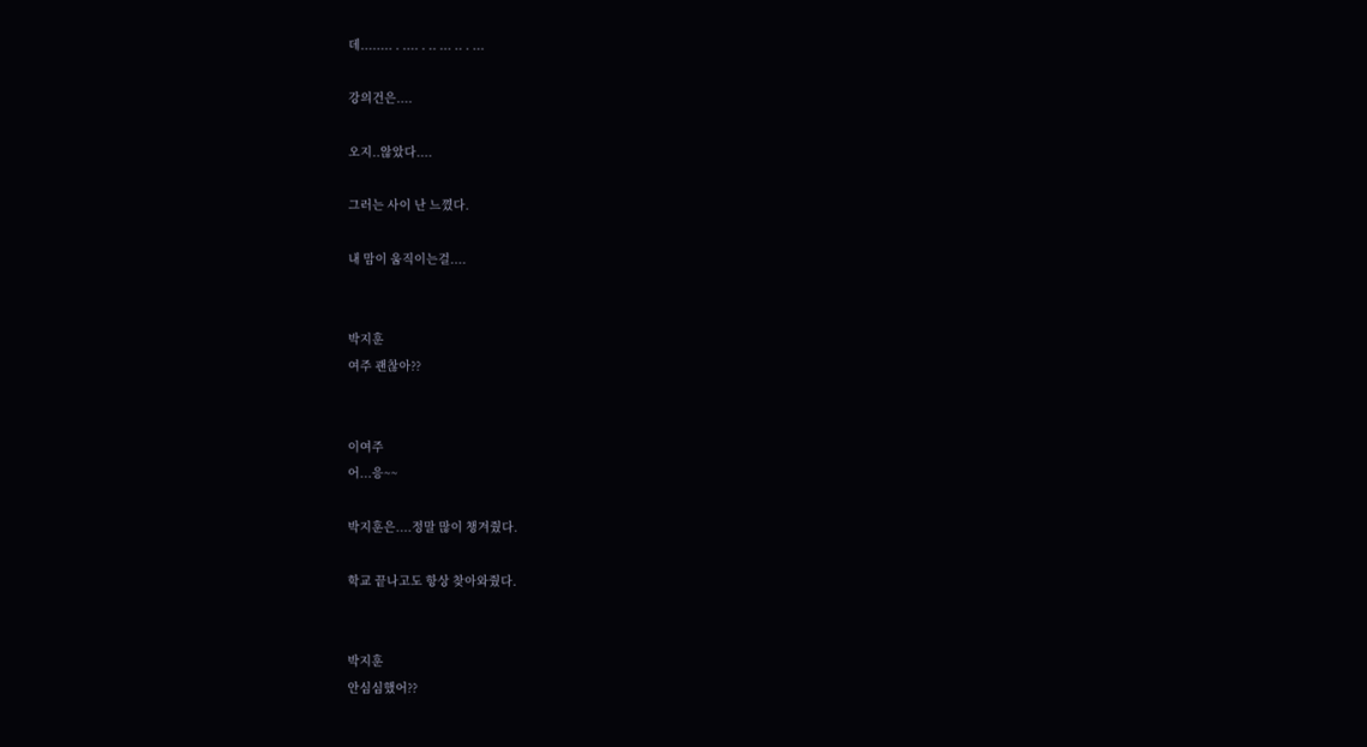데........ . .... . .. ... .. . ...

강의건은....

오지..않았다....

그러는 사이 난 느꼈다.

내 맘이 움직이는걸....


박지훈
여주 괜찮아??


이여주
어...응~~

박지훈은....정말 많이 챙겨줬다.

학교 끝나고도 항상 찾아와줬다.


박지훈
안심심했어??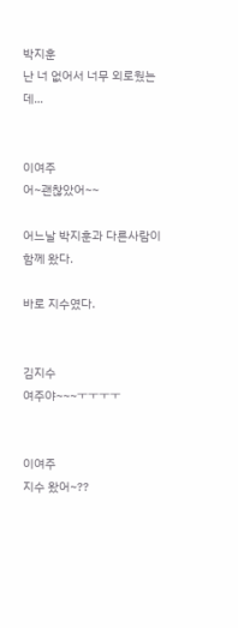박지훈
난 너 없어서 너무 외로웠는데...


이여주
어~괜찮았어~~

어느날 박지훈과 다른사람이 함께 왔다.

바로 지수였다.


김지수
여주야~~~ㅜㅜㅜㅜ


이여주
지수 왔어~??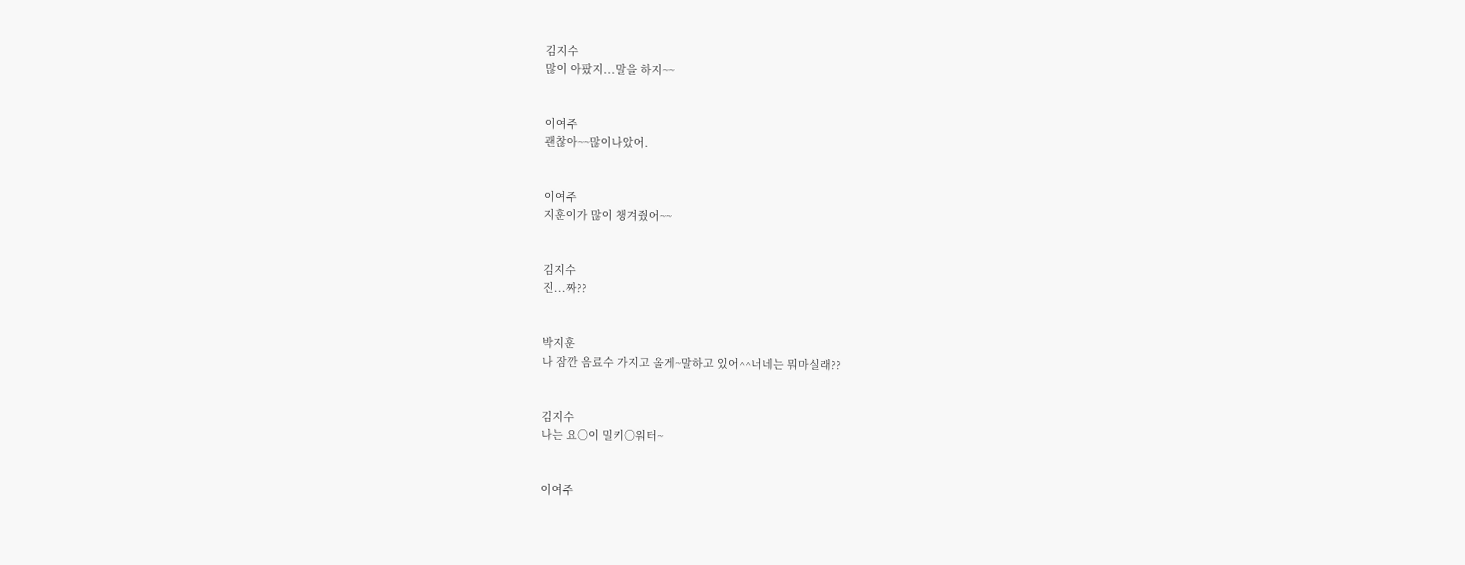김지수
많이 아팠지...말을 하지~~


이여주
괜찮아~~많이나았어.


이여주
지훈이가 많이 챙겨줬어~~


김지수
진...짜??


박지훈
나 잠깐 음료수 가지고 올게~말하고 있어^^너네는 뭐마실래??


김지수
나는 요○이 밀키○워터~


이여주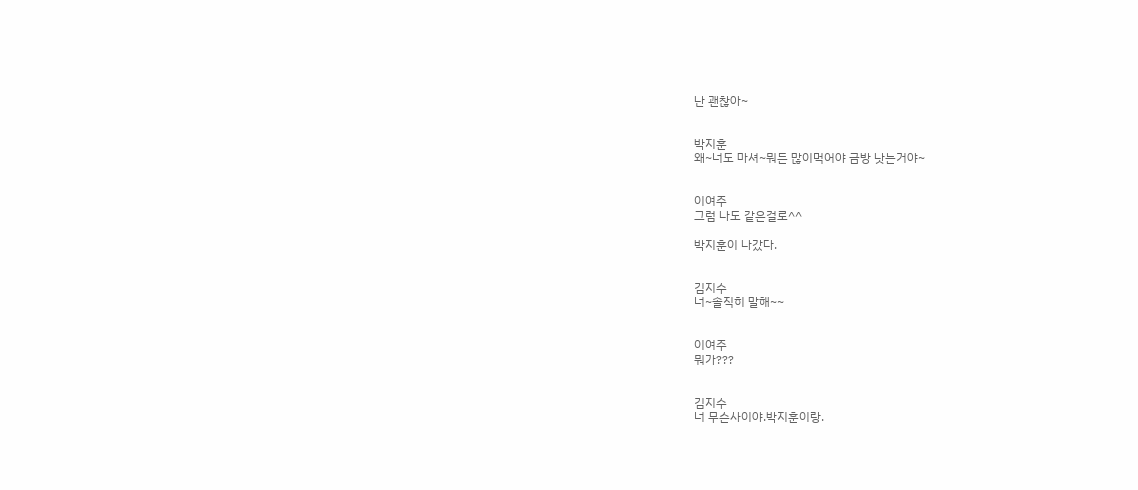난 괜찮아~


박지훈
왜~너도 마셔~뭐든 많이먹어야 금방 낫는거야~


이여주
그럼 나도 같은걸로^^

박지훈이 나갔다.


김지수
너~솔직히 말해~~


이여주
뭐가???


김지수
너 무슨사이야.박지훈이랑.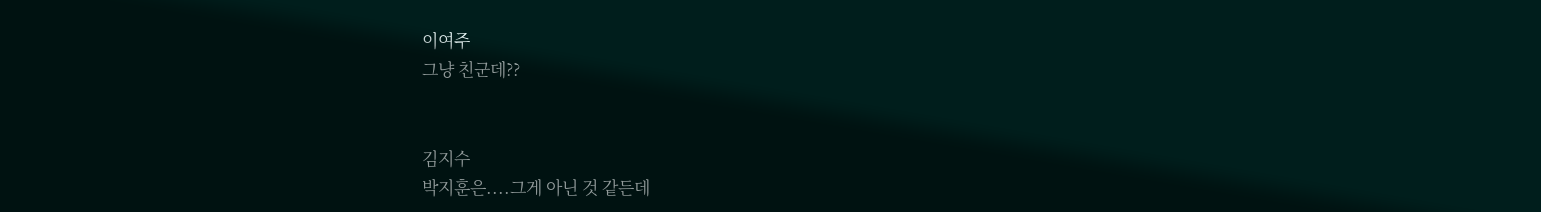이여주
그냥 친군데??


김지수
박지훈은....그게 아닌 것 같든데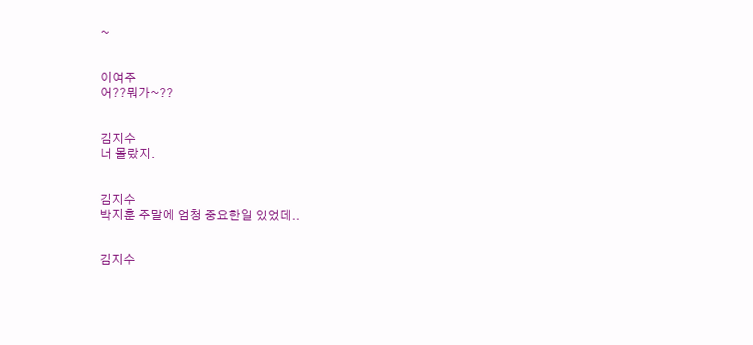~


이여주
어??뭐가~??


김지수
너 몰랐지.


김지수
박지훈 주말에 엄청 중요한일 있었데..


김지수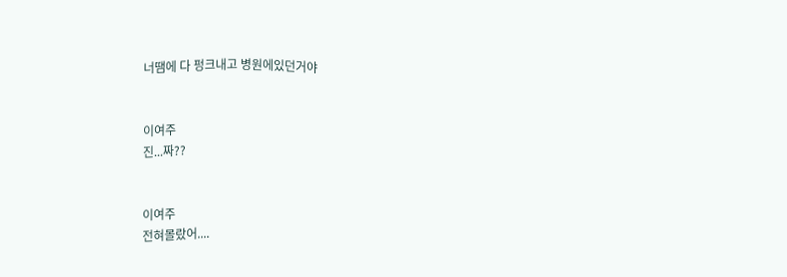너땜에 다 펑크내고 병원에있던거야


이여주
진...짜??


이여주
전혀몰랐어....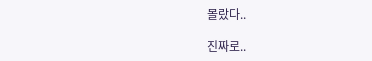몰랐다..

진짜로..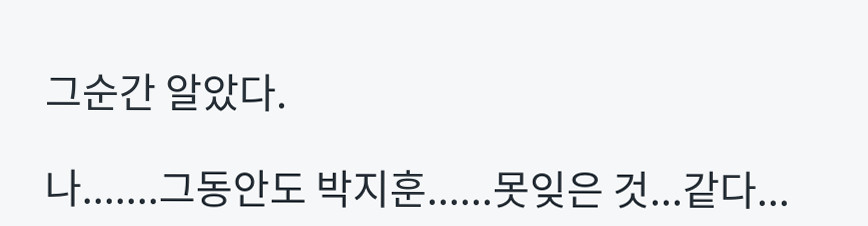그순간 알았다.

나.......그동안도 박지훈......못잊은 것...같다...